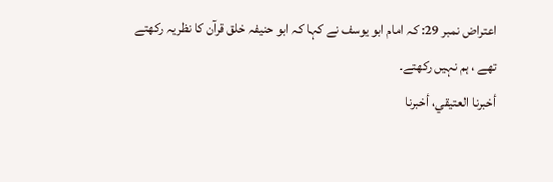اعتراض نمبر 29: کہ امام ابو یوسف نے کہا کہ ابو حنیفہ خلق قرآن کا نظریہ رکھتے تھے ، ہم نہیں رکھتے۔
أخبرنا العتيقي، أخبرنا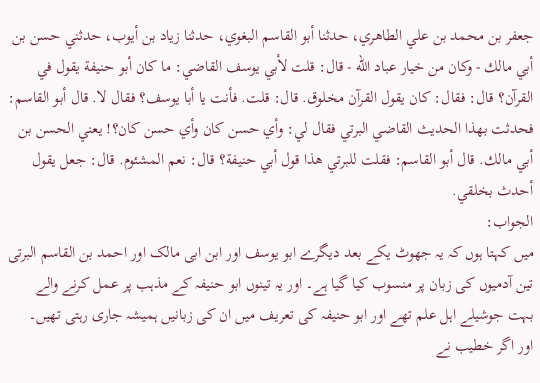جعفر بن محمد بن علي الطاهري، حدثنا أبو القاسم البغوي، حدثنا زياد بن أيوب، حدثني حسن بن أبي مالك - وكان من خيار عباد الله - قال: قلت لأبي يوسف القاضي: ما كان أبو حنيفة يقول في القرآن؟ قال: فقال: كان يقول القرآن مخلوق. قال: قلت. فأنت يا أبا يوسف؟ فقال لا. قال أبو القاسم: فحدثت بهذا الحديث القاضي البرتي فقال لي: وأي حسن كان وأي حسن كان؟! يعني الحسن بن أبي مالك. قال أبو القاسم: فقلت للبرتي هذا قول أبي حنيفة؟ قال: نعم المشئوم. قال: جعل يقول أحدث بخلقي.
الجواب:
میں کہتا ہوں کہ یہ جھوٹ یکے بعد دیگرے ابو یوسف اور ابن ابی مالک اور احمد بن القاسم البرتی تین آدمیوں کی زبان پر منسوب کیا گیا ہے۔ اور یہ تینوں ابو حنیفہ کے مذہب پر عمل کرنے والے بہت جوشیلے اہل علم تھے اور ابو حنیفہ کی تعریف میں ان کی زبانیں ہمیشہ جاری رہتی تھیں۔
اور اگر خطیب نے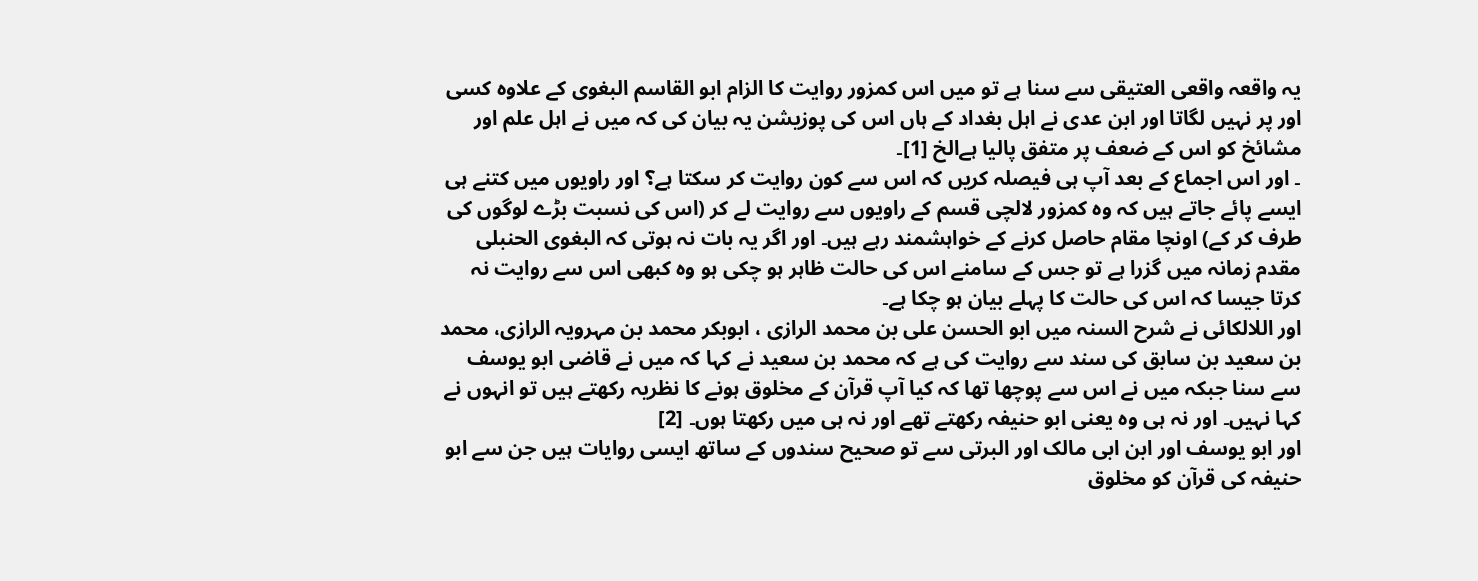یہ واقعہ واقعی العتیقی سے سنا ہے تو میں اس کمزور روایت کا الزام ابو القاسم البغوی کے علاوہ کسی اور پر نہیں لگاتا اور ابن عدی نے اہل بغداد کے ہاں اس کی پوزیشن یہ بیان کی کہ میں نے اہل علم اور مشائخ کو اس کے ضعف پر متفق پالیا ہےالخ [1]۔
۔ اور اس اجماع کے بعد آپ ہی فیصلہ کریں کہ اس سے کون روایت کر سکتا ہے؟ اور راویوں میں کتنے ہی ایسے پائے جاتے ہیں کہ وہ کمزور لالچی قسم کے راویوں سے روایت لے کر (اس کی نسبت بڑے لوگوں کی طرف کر کے) اونچا مقام حاصل کرنے کے خواہشمند رہے ہیں۔ اور اگر یہ بات نہ ہوتی کہ البغوی الحنبلی مقدم زمانہ میں گزرا ہے تو جس کے سامنے اس کی حالت ظاہر ہو چکی ہو وہ کبھی اس سے روایت نہ کرتا جیسا کہ اس کی حالت کا پہلے بیان ہو چکا ہے۔
اور اللالکائی نے شرح السنہ میں ابو الحسن علی بن محمد الرازی ، ابوبکر محمد بن مہرویہ الرازی، محمد بن سعيد بن سابق کی سند سے روایت کی ہے کہ محمد بن سعید نے کہا کہ میں نے قاضی ابو یوسف سے سنا جبکہ میں نے اس سے پوچھا تھا کہ کیا آپ قرآن کے مخلوق ہونے کا نظریہ رکھتے ہیں تو انہوں نے کہا نہیں۔ اور نہ ہی وہ یعنی ابو حنیفہ رکھتے تھے اور نہ ہی میں رکھتا ہوں۔ [2]
اور ابو یوسف اور ابن ابی مالک اور البرتی سے تو صحیح سندوں کے ساتھ ایسی روایات ہیں جن سے ابو حنیفہ کی قرآن کو مخلوق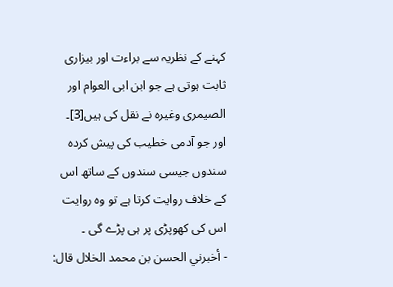کہنے کے نظریہ سے براءت اور بیزاری ثابت ہوتی ہے جو ابن ابی العوام اور الصیمری وغیرہ نے نقل کی ہیں[3]۔ اور جو آدمی خطیب کی پیش کردہ سندوں جیسی سندوں کے ساتھ اس کے خلاف روایت کرتا ہے تو وہ روایت اس کی کھوپڑی پر ہی پڑے گی ۔
- أخبرني الحسن بن محمد الخلال قال: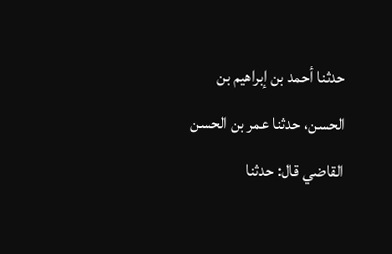حدثنا أحمد بن إبراهيم بن الحسن، حدثنا عمر بن الحسن القاضي قال: حدثنا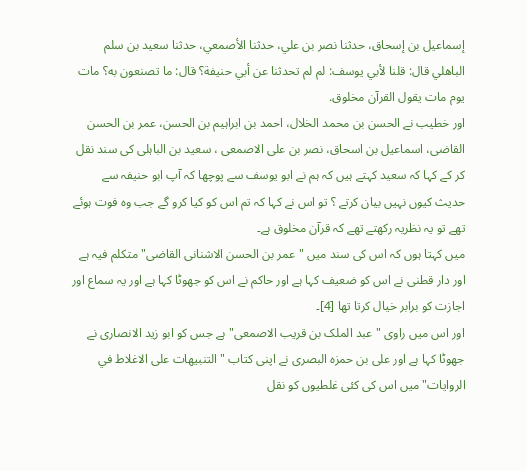إسماعيل بن إسحاق، حدثنا نصر بن علي، حدثنا الأصمعي، حدثنا سعيد بن سلم الباهلي قال: قلنا لأبي يوسف: لم لم تحدثنا عن أبي حنيفة؟ قال: ما تصنعون به؟ مات يوم مات يقول القرآن مخلوق.
اور خطیب نے الحسن بن محمد الخلال، احمد بن ابراہیم بن الحسن، عمر بن الحسن القاضی، اسماعیل بن اسحاق، نصر بن علی الاصمعی ، سعید بن الباہلی کی سند نقل کر کے کہا کہ سعید کہتے ہیں کہ ہم نے ابو یوسف سے پوچھا کہ آپ ابو حنیفہ سے حدیث کیوں نہیں بیان کرتے ؟ تو اس نے کہا کہ تم اس کو کیا کرو گے جب وہ فوت ہوئے تھے تو یہ نظریہ رکھتے تھے کہ قرآن مخلوق ہے۔
میں کہتا ہوں کہ اس کی سند میں "عمر بن الحسن الاشنانی القاضی" متکلم فیہ ہے اور دار قطنی نے اس کو ضعیف کہا ہے اور حاکم نے اس کو جھوٹا کہا ہے اور یہ سماع اور اجازت کو برابر خیال کرتا تھا [4]۔
اور اس میں راوی "عبد الملک بن قریب الاصمعی" ہے جس کو ابو زید الانصاری نے جھوٹا کہا ہے اور علی بن حمزه البصری نے اپنی کتاب "التنبيهات على الاغلاط في الروایات" میں اس کی کئی غلطیوں کو نقل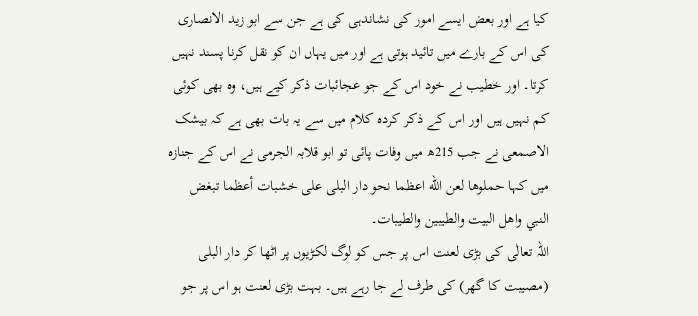کیا ہے اور بعض ایسے امور کی نشاندہی کی ہے جن سے ابو زید الانصاری کی اس کے بارے میں تائید ہوتی ہے اور میں یہاں ان کو نقل کرنا پسند نہیں کرتا۔ اور خطیب نے خود اس کے جو عجائبات ذکر کیے ہیں، وہ بھی کوئی کم نہیں ہیں اور اس کے ذکر کردہ کلام میں سے یہ بات بھی ہے کہ بیشک الاصمعی نے جب 215ھ میں وفات پائی تو ابو قلابہ الجرمی نے اس کے جنازہ میں کہا حملوها لعن الله اعظما نحو دار البلى على خشبات أعظما تبغض النبي واهل البیت والطيبين والطيبات۔
اللہ تعالٰی کی بڑی لعنت اس پر جس کو لوگ لکڑیوں پر اٹھا کر دار البلی (مصیبت کا گھر) کی طرف لے جا رہے ہیں۔ بہت بڑی لعنت ہو اس پر جو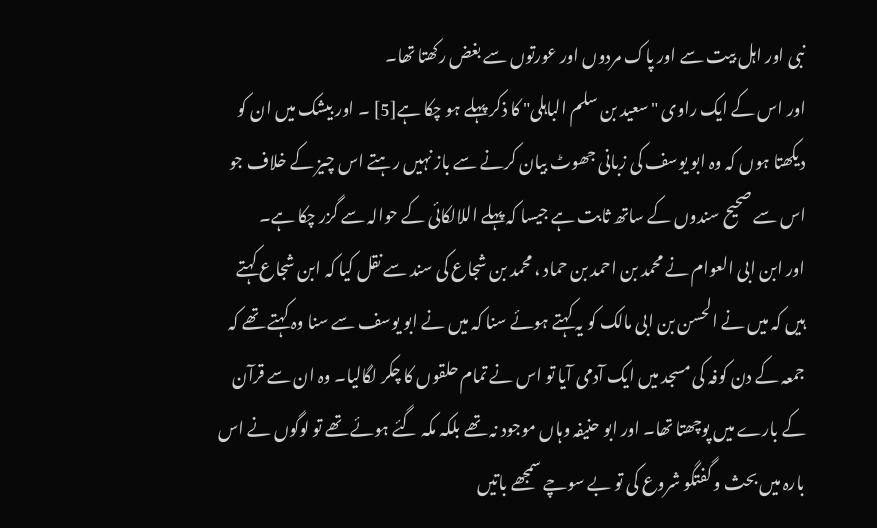نبی اور اہل بیت سے اور پاک مردوں اور عورتوں سے بغض رکھتا تھا۔
اور اس کے ایک راوی "سعید بن سلم الباہلی" کا ذکر پہلے ہو چکا ہے[5] ۔ اور بیشک میں ان کو دیکھتا ہوں کہ وہ ابو یوسف کی زبانی جھوٹ بیان کرنے سے باز نہیں رہتے اس چیز کے خلاف جو اس سے صحیح سندوں کے ساتھ ثابت ہے جیسا کہ پہلے اللالکائی کے حوالہ سے گزر چکا ہے۔
اور ابن ابی العوام نے محمد بن احمد بن حماد ، محمد بن شجاع کی سند سے نقل کیا کہ ابن شجاع کہتے ہیں کہ میں نے الحسن بن ابی مالک کو یہ کہتے ہوئے سنا کہ میں نے ابو یوسف سے سنا وہ کہتے تھے کہ جمعہ کے دن کوفہ کی مسجد میں ایک آدمی آیا تو اس نے تمام حلقوں کا چکر لگالیا۔ وہ ان سے قرآن کے بارے میں پوچھتا تھا۔ اور ابو حنیفہ وہاں موجود نہ تھے بلکہ مکہ گئے ہوئے تھے تو لوگوں نے اس بارہ میں بحث و گفتگو شروع کی تو بے سوچے سمجھے باتیں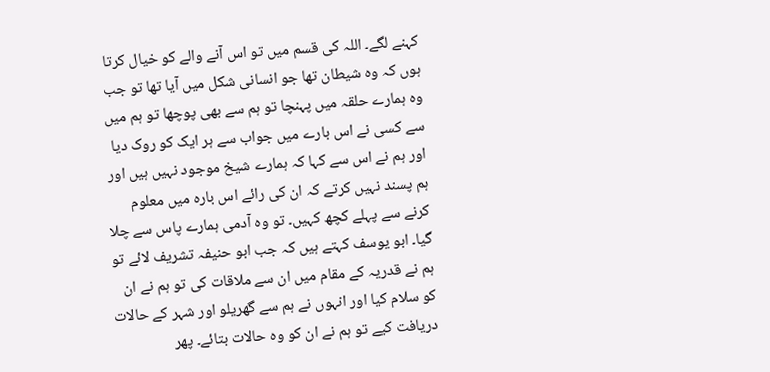کہنے لگے۔ اللہ کی قسم میں تو اس آنے والے کو خیال کرتا ہوں کہ وہ شیطان تھا جو انسانی شکل میں آیا تھا تو جب وہ ہمارے حلقہ میں پہنچا تو ہم سے بھی پوچھا تو ہم میں سے کسی نے اس بارے میں جواب سے ہر ایک کو روک دیا اور ہم نے اس سے کہا کہ ہمارے شیخ موجود نہیں ہیں اور ہم پسند نہیں کرتے کہ ان کی رائے اس بارہ میں معلوم کرنے سے پہلے کچھ کہیں۔ تو وہ آدمی ہمارے پاس سے چلا گیا۔ ابو یوسف کہتے ہیں کہ جب ابو حنیفہ تشریف لائے تو ہم نے قدریہ کے مقام میں ان سے ملاقات کی تو ہم نے ان کو سلام کیا اور انہوں نے ہم سے گھریلو اور شہر کے حالات دریافت کیے تو ہم نے ان کو وہ حالات بتائے۔ پھر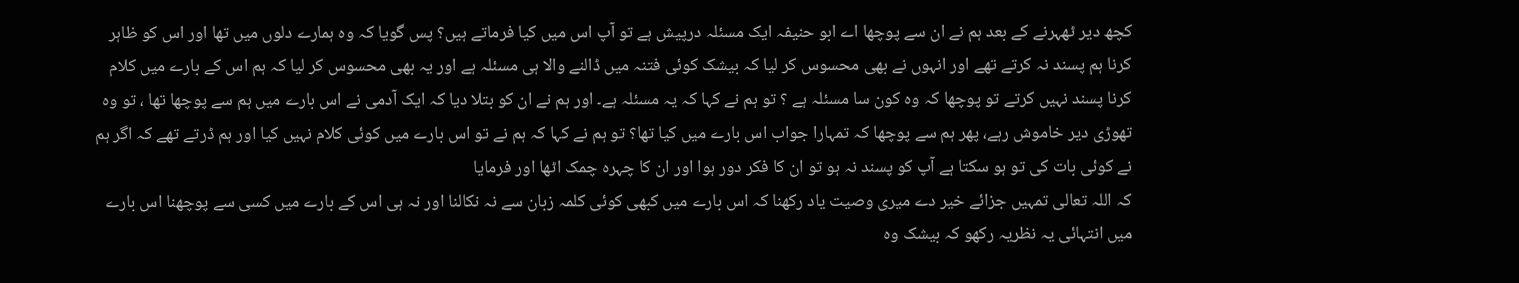کچھ دیر ٹھہرنے کے بعد ہم نے ان سے پوچھا اے ابو حنیفہ ایک مسئلہ درپیش ہے تو آپ اس میں کیا فرماتے ہیں؟ پس گویا کہ وہ ہمارے دلوں میں تھا اور اس کو ظاہر کرنا ہم پسند نہ کرتے تھے اور انہوں نے بھی محسوس کر لیا کہ بیشک کوئی فتنہ میں ڈالنے والا ہی مسئلہ ہے اور یہ بھی محسوس کر لیا کہ ہم اس کے بارے میں کلام کرنا پسند نہیں کرتے تو پوچھا کہ وہ کون سا مسئلہ ہے ؟ تو ہم نے کہا کہ یہ مسئلہ ہے۔ اور ہم نے ان کو بتلا دیا کہ ایک آدمی نے اس بارے میں ہم سے پوچھا تھا ، تو وہ تھوڑی دیر خاموش رہے، پھر ہم سے پوچھا کہ تمہارا جواب اس بارے میں کیا تھا؟ تو ہم نے کہا کہ ہم نے تو اس بارے میں کوئی کلام نہیں کیا اور ہم ڈرتے تھے کہ اگر ہم نے کوئی بات کی تو ہو سکتا ہے آپ کو پسند نہ ہو تو ان کا فکر دور ہوا اور ان کا چہرہ چمک اٹھا اور فرمایا
کہ اللہ تعالی تمہیں جزائے خیر دے میری وصیت یاد رکھنا کہ اس بارے میں کبھی کوئی کلمہ زبان سے نہ نکالنا اور نہ ہی اس کے بارے میں کسی سے پوچھنا اس بارے میں انتہائی یہ نظریہ رکھو کہ بیشک وہ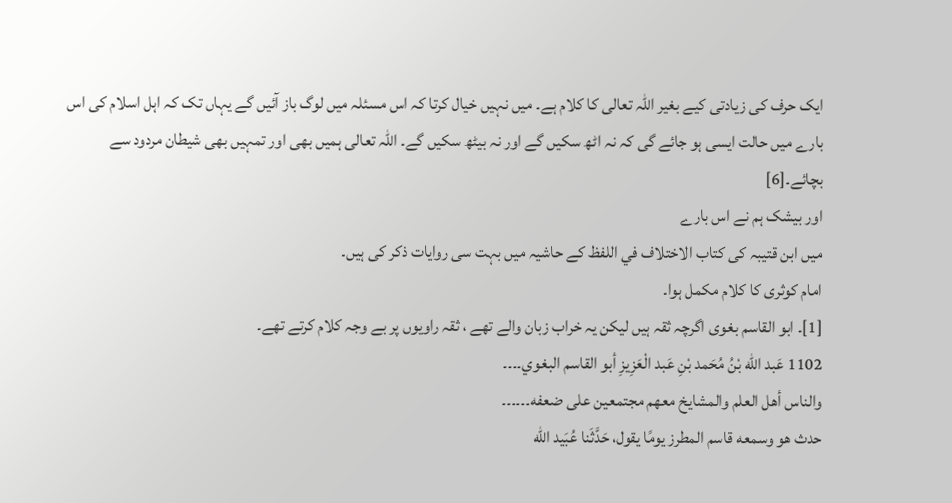ایک حرف کی زیادتی کیے بغیر اللہ تعالی کا کلام ہے۔ میں نہیں خیال کرتا کہ اس مسئلہ میں لوگ باز آئیں گے یہاں تک کہ اہل اسلام کی اس بارے میں حالت ایسی ہو جائے گی کہ نہ اٹھ سکیں گے اور نہ بیٹھ سکیں گے۔ اللہ تعالی ہمیں بھی اور تمہیں بھی شیطان مردود سے بچائے۔[6]
اور بیشک ہم نے اس بارے
میں ابن قتیبہ کی کتاب الاختلاف في اللفظ کے حاشیہ میں بہت سی روایات ذکر کی ہیں۔
امام کوثری کا کلام مکمل ہوا۔
[1]۔ ابو القاسم بغوی اگرچہ ثقہ ہیں لیکن یہ خراب زبان والے تھے ، ثقہ راویوں پر بے وجہ کلام کرتے تھے۔
1102 عَبد الله بْنُ مُحَمد بْنِ عَبد الْعَزِيزِ أبو القاسم البغوي۔۔۔۔
والناس أهل العلم والمشايخ معهم مجتمعين على ضعفه۔۔۔۔۔۔
حدث هو وسمعه قاسم المطرز يومًا يقول، حَدَّثَنا عُبَيد الله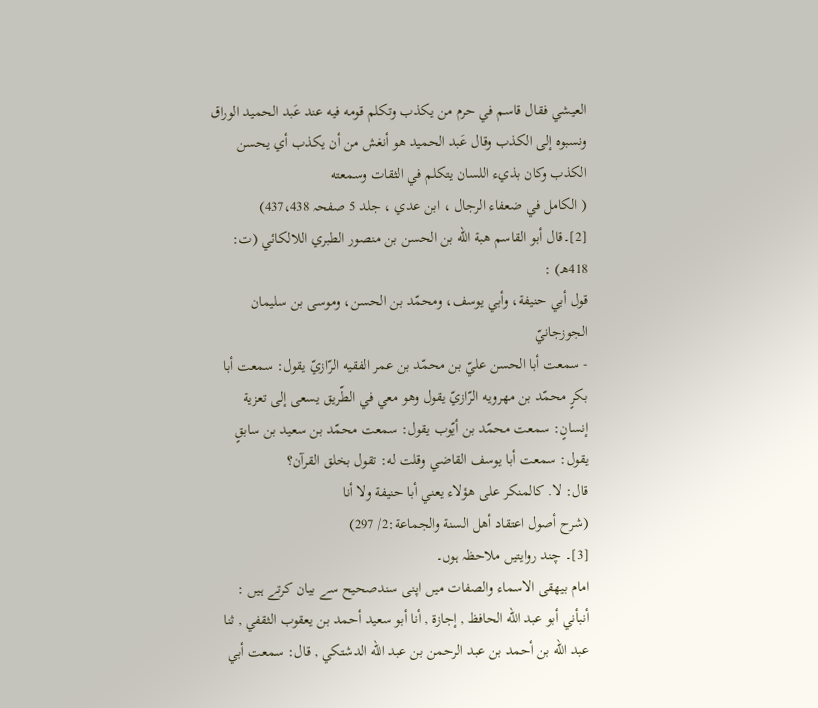العيشي فقال قاسم في حرم من يكذب وتكلم قومه فيه عند عَبد الحميد الوراق ونسبوه إلى الكذب وقال عَبد الحميد هو أنغش من أن يكذب أي يحسن الكذب وكان بذيء اللسان يتكلم في الثقات وسمعته
( الكامل في ضعفاء الرجال ، ابن عدي ، جلد 5 صفحہ 437،438)
[2]۔قال أبو القاسم هبة الله بن الحسن بن منصور الطبري اللالكائي (ت: 418هـ) :
قول أبي حنيفة، وأبي يوسف، ومحمّد بن الحسن، وموسى بن سليمان الجوزجانيّ
- سمعت أبا الحسن عليّ بن محمّد بن عمر الفقيه الرّازيّ يقول: سمعت أبا بكرٍ محمّد بن مهرويه الرّازيّ يقول وهو معي في الطّريق يسعى إلى تعزية إنسانٍ: سمعت محمّد بن أيّوب يقول: سمعت محمّد بن سعيد بن سابقٍ يقول: سمعت أبا يوسف القاضي وقلت له: تقول بخلق القرآن؟
قال: لا. كالمنكر على هؤلاء يعني أبا حنيفة ولا أنا
(شرح أصول اعتقاد أهل السنة والجماعة:2/ 297)
[3]۔ چند روایتیں ملاحظہ ہوں۔
امام بیھقی الاسماء والصفات میں اپنی سندصحیح سے بیان کرتے ہیں :
أنبأني أبو عبد الله الحافظ , إجازة , أنا أبو سعيد أحمد بن يعقوب الثقفي , ثنا عبد الله بن أحمد بن عبد الرحمن بن عبد الله الدشتكي , قال: سمعت أبي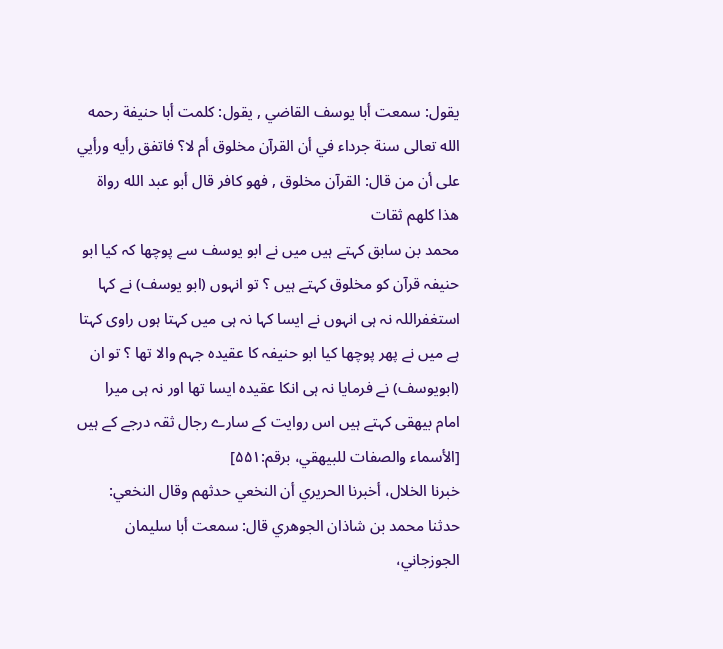يقول: سمعت أبا يوسف القاضي , يقول: كلمت أبا حنيفة رحمه الله تعالى سنة جرداء في أن القرآن مخلوق أم لا؟ فاتفق رأيه ورأيي على أن من قال: القرآن مخلوق , فهو كافر قال أبو عبد الله رواة هذا كلهم ثقات
محمد بن سابق کہتے ہیں میں نے ابو یوسف سے پوچھا کہ کیا ابو حنیفہ قرآن کو مخلوق کہتے ہیں ؟ تو انہوں (ابو یوسف) نے کہا استغفراللہ نہ ہی انہوں نے ایسا کہا نہ ہی میں کہتا ہوں راوی کہتا ہے میں نے پھر پوچھا کیا ابو حنیفہ کا عقیدہ جہم والا تھا ؟ تو ان (ابویوسف) نے فرمایا نہ ہی انکا عقیدہ ایسا تھا اور نہ ہی میرا
امام بیھقی کہتے ہیں اس روایت کے سارے رجال ثقہ درجے کے ہیں
[الأسماء والصفات للبيهقي، برقم:۵۵۱]
خبرنا الخلال، أخبرنا الحريري أن النخعي حدثهم وقال النخعي: حدثنا محمد بن شاذان الجوهري قال: سمعت أبا سليمان الجوزجاني،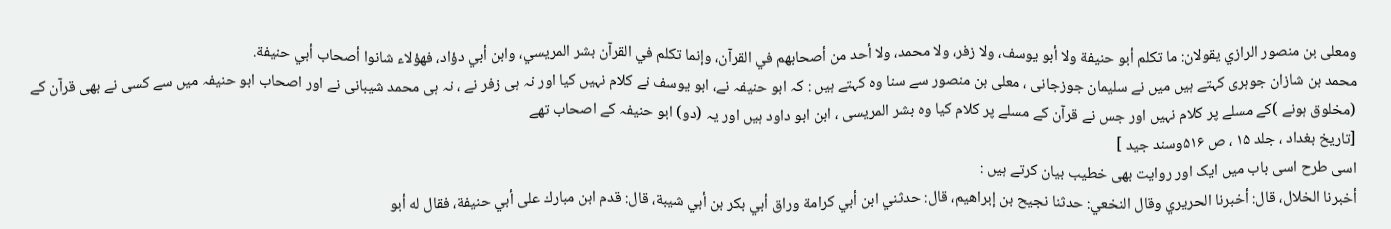ومعلى بن منصور الرازي يقولان: ما تكلم أبو حنيفة ولا أبو يوسف، ولا زفر، ولا محمد، ولا أحد من أصحابهم في القرآن، وإنما تكلم في القرآن بشر المريسي، وابن أبي دؤاد، فهؤلاء شانوا أصحاب أبي حنيفة.
محمد بن شازان جوہری کہتے ہیں میں نے سلیمان جوزجانی ، معلی بن منصور سے سنا وہ کہتے ہیں : کہ ابو حنیفہ نے، ابو یوسف نے کلام نہیں کیا اور نہ ہی زفر نے ، نہ ہی محمد شیبانی نے اور اصحاب ابو حنیفہ میں سے کسی نے بھی قرآن کے (مخلوق ہونے )کے مسلے پر کلام نہیں اور جس نے قرآن کے مسلے پر کلام کیا وہ بشر المریسی ، ابن ابو داود ہیں اور یہ (دو) ابو حنیفہ کے اصحاب تھے
[تاریخ بغداد ، جلد ۱۵ ، ص ۵۱۶وسند جید ]
اسی طرح اسی باب میں ایک اور روایت بھی خطیب بیان کرتے ہیں :
أخبرنا الخلال، قال: أخبرنا الحريري وقال النخعي: حدثنا نجيح بن إبراهيم، قال: حدثني ابن أبي كرامة وراق أبي بكر بن أبي شيبة، قال: قدم ابن مبارك على أبي حنيفة، فقال له أبو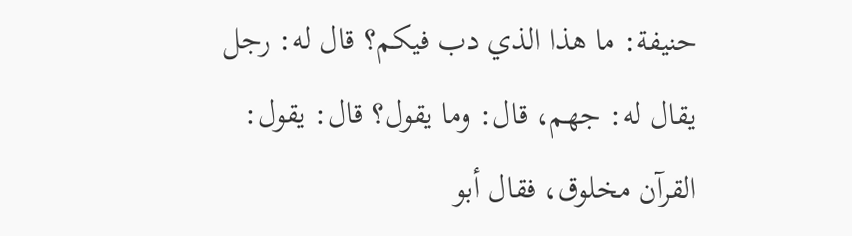حنيفة: ما هذا الذي دب فيكم؟ قال له: رجل يقال له: جهم، قال: وما يقول؟ قال: يقول: القرآن مخلوق، فقال أبو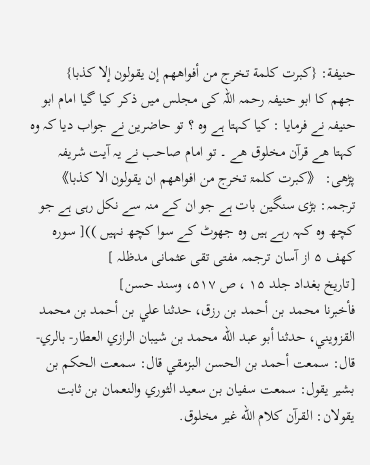حنيفة: {كبرت كلمة تخرج من أفواههم إن يقولون إلا كذبا}
جهم کا ابو حنیفہ رحمہ اللہ کی مجلس میں ذکر کیا گیا امام ابو حنیفہ نے فرمایا : کیا کہتا ہے وہ ؟ تو حاضرین نے جواب دیا کہ وہ کہتا ھے قرآن مخلوق ھے ۔ تو امام صاحب نے یہ آیت شریفہ پڑھی: 《کبرت کلمۃ تخرج من افواھھم ان یقولون الا کذبا》
ترجمہ: بڑی سنگین بات ہے جو ان کے منہ سے نکل رہی ہے جو کچھ وہ کہہ رہے ہیں وہ جھوٹ کے سوا کچھ نہیں ))[ سورہ کھف ۵ از آسان ترجمہ مفتی تقی عثمانی مدظلہ ]
[تاریخ بغداد جلد ۱۵ ، ص ۵۱۷، وسند حسن]
فأخبرنا محمد بن أحمد بن رزق، حدثنا علي بن أحمد بن محمد القزويني، حدثنا أبو عبد الله محمد بن شيبان الرازي العطار- بالري- قال: سمعت أحمد بن الحسن البزمقي قال: سمعت الحكم بن بشير يقول: سمعت سفيان بن سعيد الثوري والنعمان بن ثابت يقولان: القرآن كلام الله غير مخلوق.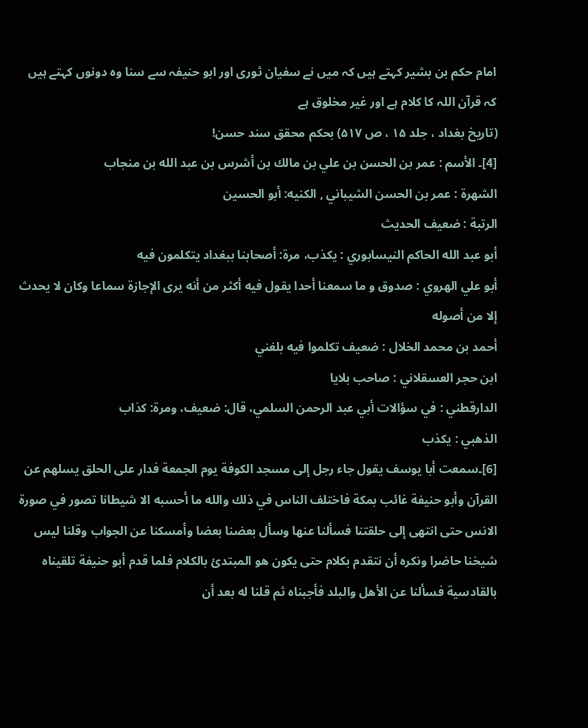امام حکم بن بشیر کہتے ہیں کہ میں نے سفیان ثوری اور ابو حنیفہ سے سنا وہ دونوں کہتے ہیں کہ قرآن اللہ کا کلام ہے اور غیر مخلوق ہے
(تاریخ بغداد ، جلد ۱۵ ، ص ۵۱۷) بحکم محقق سند حسن!
[4]۔ الأسم : عمر بن الحسن بن علي بن مالك بن أشرس بن عبد الله بن منجاب
الشهرة : عمر بن الحسن الشيباني , الكنيه: أبو الحسين
الرتبة : ضعيف الحديث
أبو عبد الله الحاكم النيسابوري : يكذب، مرة: أصحابنا ببغداد يتكلمون فيه
أبو علي الهروي : صدوق و ما سمعنا أحدا يقول فيه أكثر من أنه يرى الإجازة سماعا وكان لا يحدث إلا من أصوله
أحمد بن محمد الخلال : ضعيف تكلموا فيه بلغني
ابن حجر العسقلاني : صاحب بلايا
الدارقطني : في سؤالات أبي عبد الرحمن السلمي، قال: ضعيف، ومرة: كذاب
الذهبي : يكذب
[6]۔سمعت أبا يوسف يقول جاء رجل إلى مسجد الكوفة يوم الجمعة فدار على الحلق يسلهم عن القرآن وأبو حنيفة غائب بمكة فاختلف الناس في ذلك والله ما أحسبه الا شيطانا تصور في صورة الانس حتى انتهى إلى حلقتنا فسألنا عنها وسأل بعضنا بعضا وأمسكنا عن الجواب وقلنا ليس شيخنا حاضرا ونكره أن نتقدم بكلام حتى يكون هو المبتدئ بالكلام فلما قدم أبو حنيفة تلقيناه بالقادسية فسألنا عن الأهل والبلد فأجبناه ثم قلنا له بعد أن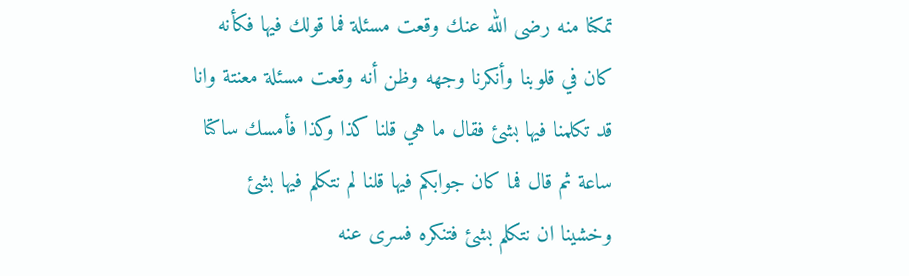تمكنا منه رضى الله عنك وقعت مسئلة فما قولك فيها فكأنه كان في قلوبنا وأنكرنا وجهه وظن أنه وقعت مسئلة معنتة وانا قد تكلمنا فيها بشئ فقال ما هي قلنا كذا وكذا فأمسك ساكتا ساعة ثم قال فما كان جوابكم فيها قلنا لم نتكلم فيها بشئ وخشينا ان نتكلم بشئ فتنكره فسرى عنه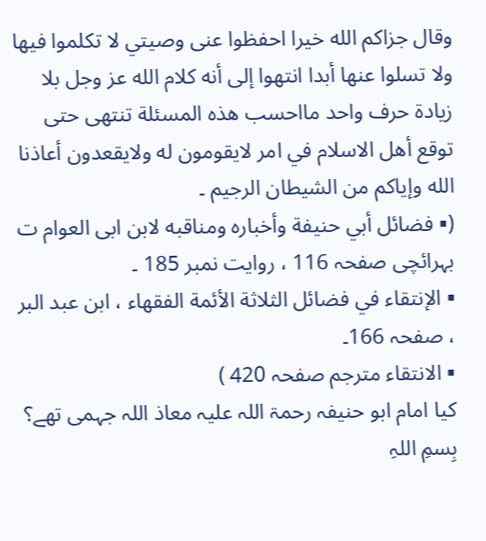وقال جزاكم الله خيرا احفظوا عنى وصيتي لا تكلموا فيها ولا تسلوا عنها أبدا انتهوا إلى أنه كلام الله عز وجل بلا زيادة حرف واحد مااحسب هذه المسئلة تنتهى حتى توقع أهل الاسلام في امر لايقومون له ولايقعدون أعاذنا الله وإياكم من الشيطان الرجيم ۔
(▪ فضائل أبي حنيفة وأخباره ومناقبه لابن ابی العوام ت بہرائچی صفحہ 116 ، روایت نمبر 185 ۔
▪ الإنتقاء في فضائل الثلاثة الأئمة الفقهاء ، ابن عبد البر ، صفحہ 166۔
▪ الانتقاء مترجم صفحہ 420 )
کیا امام ابو حنیفہ رحمۃ اللہ علیہ معاذ اللہ جہمی تھے؟
بِسمِ اللہِ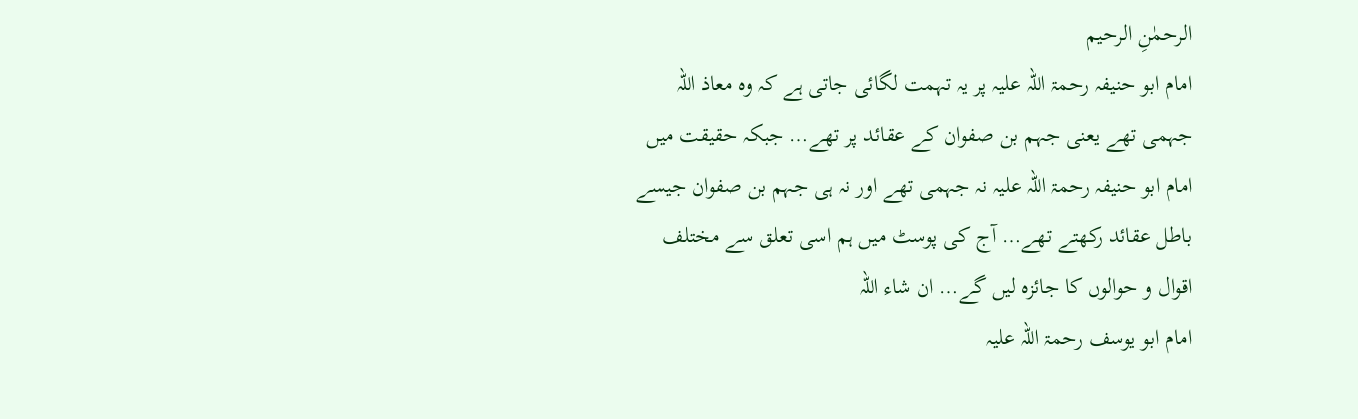الرحمٰنِ الرحیم
امام ابو حنیفہ رحمۃ اللہ علیہ پر یہ تہمت لگائی جاتی ہے کہ وہ معاذ اللہ جہمی تھے یعنی جہم بن صفوان کے عقائد پر تھے… جبکہ حقیقت میں امام ابو حنیفہ رحمۃ اللہ علیہ نہ جہمی تھے اور نہ ہی جہم بن صفوان جیسے باطل عقائد رکھتے تھے… آج کی پوسٹ میں ہم اسی تعلق سے مختلف اقوال و حوالوں کا جائزہ لیں گے… ان شاء اللہ
امام ابو یوسف رحمۃ اللہ علیہ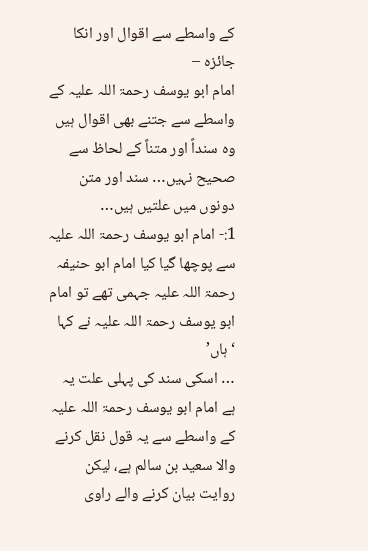کے واسطے سے اقوال اور انکا جائزہ –
امام ابو یوسف رحمۃ اللہ علیہ کے واسطے سے جتنے بھی اقوال ہیں وہ سنداً اور متناً کے لحاظ سے صحیح نہیں… سند اور متن دونوں میں علتیں ہیں…
1:- امام ابو یوسف رحمۃ اللہ علیہ سے پوچھا گیا کیا امام ابو حنیفہ رحمۃ اللہ علیہ جہمی تھے تو امام ابو یوسف رحمۃ اللہ علیہ نے کہا ‘ہاں’
… اسکی سند کی پہلی علت یہ ہے امام ابو یوسف رحمۃ اللہ علیہ کے واسطے سے یہ قول نقل کرنے والا سعید بن سالم ہے، لیکن روایت بیان کرنے والے راوی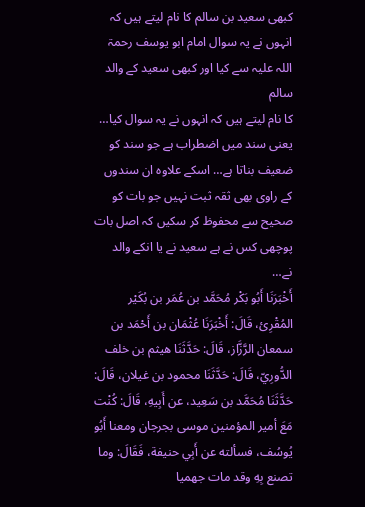کبھی سعید بن سالم کا نام لیتے ہیں کہ انہوں نے یہ سوال امام ابو یوسف رحمۃ اللہ علیہ سے کیا اور کبھی سعید کے والد سالم
کا نام لیتے ہیں کہ انہوں نے یہ سوال کیا…
یعنی سند میں اضطراب ہے جو سند کو ضعیف بناتا ہے… اسکے علاوہ ان سندوں کے راوی بھی ثقہ ثبت نہیں جو بات کو صحیح سے محفوظ کر سکیں کہ اصل بات پوچھی کس نے ہے سعید نے یا انکے والد نے…
أَخْبَرَنَا أَبُو بَكْر مُحَمَّد بن عُمَر بن بُكَيْر المُقْرِئ، قَالَ: أَخْبَرَنَا عُثْمَان بن أَحْمَد بن سمعان الرَّزَّاز، قَالَ: حَدَّثَنَا هيثم بن خلف الدُّورِيّ، قَالَ: حَدَّثَنَا محمود بن غيلان، قَالَ: حَدَّثَنَا مُحَمَّد بن سَعِيد، عن أَبِيهِ، قَالَ: كُنْت مَعَ أمير المؤمنين موسى بجرجان ومعنا أَبُو يُوسُف، فسألته عن أَبِي حنيفة، فَقَالَ: وما تصنع بِهِ وقد مات جهميا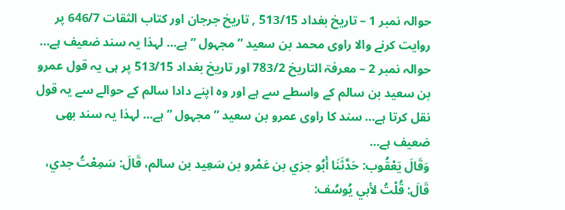حوالہ نمبر 1 – تاریخ بغداد 513/15 , تاریخ جرجان اور کتاب الثقات 646/7 پر روایت کرنے والا راوی محمد بن سعید ” مجہول ” ہے… لہذا یہ سند ضعیف ہے…
حوالہ نمبر 2 – معرفۃ التاریخ 783/2 اور تاریخ بغداد 513/15 پر ہی یہ قول عمرو بن سعید بن سالم کے واسطے سے ہے اور وہ اپنے دادا سالم کے حوالے سے یہ قول نقل کرتا ہے… سند کا راوی عمرو بن سعید ” مجہول ” ہے… لہذا یہ سند بھی ضعیف ہے…
وَقَالَ يَعْقُوب: حَدَّثَنَا أَبُو جزي بن عَمْرو بن سَعِيد بن سالم، قَالَ: سَمِعْتُ جدي، قَالَ: قُلْتُ لأبي يُوسُف: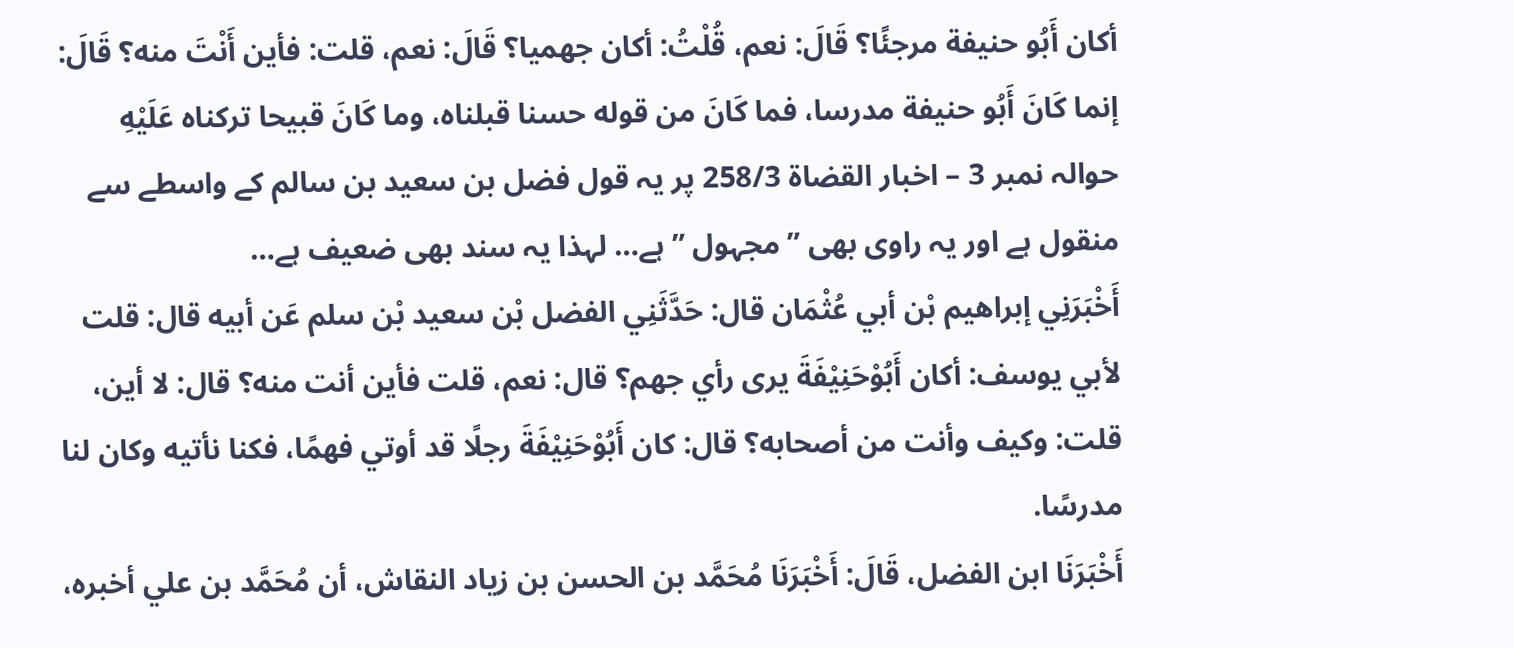أكان أَبُو حنيفة مرجئًا؟ قَالَ: نعم، قُلْتُ: أكان جهميا؟ قَالَ: نعم، قلت: فأين أَنْتَ منه؟ قَالَ: إنما كَانَ أَبُو حنيفة مدرسا، فما كَانَ من قوله حسنا قبلناه، وما كَانَ قبيحا تركناه عَلَيْهِ
حوالہ نمبر 3 – اخبار القضاۃ 258/3 پر یہ قول فضل بن سعید بن سالم کے واسطے سے منقول ہے اور یہ راوی بھی ” مجہول ” ہے… لہذا یہ سند بھی ضعیف ہے…
أَخْبَرَنِي إبراهيم بْن أبي عُثْمَان قال: حَدَّثَنِي الفضل بْن سعيد بْن سلم عَن أبيه قال: قلت لأبي يوسف: أكان أَبُوْحَنِيْفَةَ يرى رأي جهم؟ قال: نعم، قلت فأين أنت منه؟ قال: لا أين، قلت: وكيف وأنت من أصحابه؟ قال: كان أَبُوْحَنِيْفَةَ رجلًا قد أوتي فهمًا، فكنا نأتيه وكان لنا مدرسًا.
أَخْبَرَنَا ابن الفضل، قَالَ: أَخْبَرَنَا مُحَمَّد بن الحسن بن زياد النقاش، أن مُحَمَّد بن علي أخبره،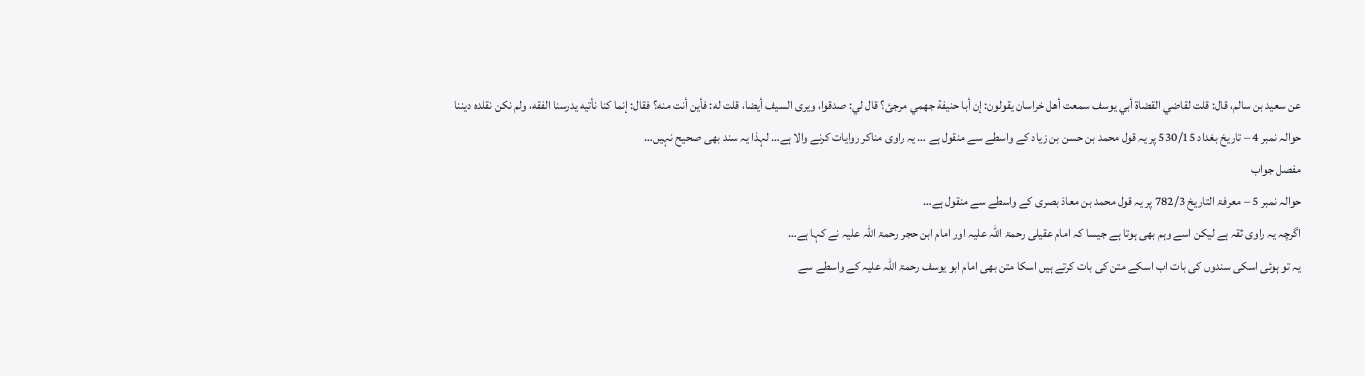عن سعيد بن سالم، قال: قلت لقاضي القضاة أبي يوسف سمعت أهل خراسان يقولون: إن أبا حنيفة جهمي مرجئ؟ قال لي: صدقوا، ويرى السيف أيضا، قلت له: فأين أنت منه؟ فقال: إنما كنا نأتيه يدرسنا الفقه، ولم نكن نقلده ديننا
حوالہ نمبر 4 – تاریخ بغداد 530/15 پر یہ قول محمد بن حسن بن زیاد کے واسطے سے منقول ہے … یہ راوی مناکر روایات کرنے والا ہے… لہذا یہ سند بھی صحیح نہیں…
مفصل جواب
حوالہ نمبر 5 – معرفۃ التاریخ 782/3 پر یہ قول محمد بن معاذ بصری کے واسطے سے منقول ہے…
اگرچہ یہ راوی ثقہ ہے لیکن اسے وہم بھی ہوتا ہے جیسا کہ امام عقیلی رحمۃ اللہ علیہ اور امام ابن حجر رحمۃ اللہ علیہ نے کہا ہے…
یہ تو ہوئی اسکی سندوں کی بات اب اسکے متن کی بات کرتے ہیں اسکا متن بھی امام ابو یوسف رحمۃ اللہ علیہ کے واسطے سے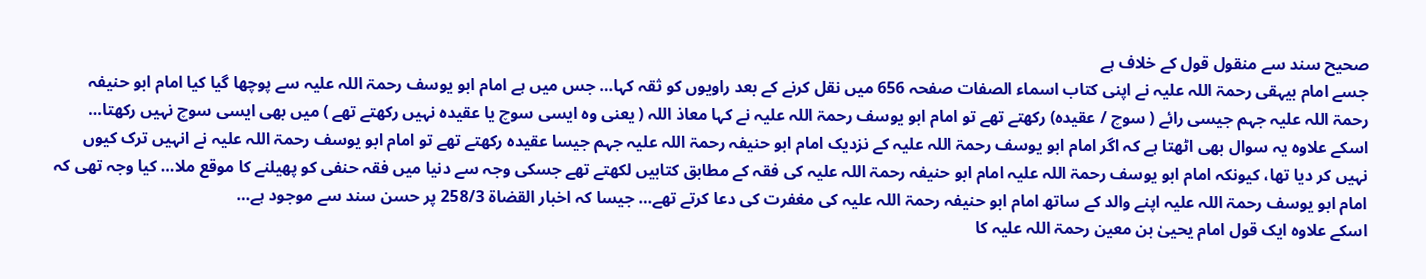صحیح سند سے منقول قول کے خلاف ہے
جسے امام بیہقی رحمۃ اللہ علیہ نے اپنی کتاب اسماء الصفات صفحہ 656 میں نقل کرنے کے بعد راویوں کو ثقہ کہا… جس میں ہے امام ابو یوسف رحمۃ اللہ علیہ سے پوچھا گیا کیا امام ابو حنیفہ رحمۃ اللہ علیہ جہم جیسی رائے ( سوچ / عقیدہ) رکھتے تھے تو امام ابو یوسف رحمۃ اللہ علیہ نے کہا معاذ اللہ ( یعنی وہ ایسی سوچ یا عقیدہ نہیں رکھتے تھے ) میں بھی ایسی سوچ نہیں رکھتا…
اسکے علاوہ یہ سوال بھی اٹھتا ہے کہ اگر امام ابو یوسف رحمۃ اللہ علیہ کے نزدیک امام ابو حنیفہ رحمۃ اللہ علیہ جہم جیسا عقیدہ رکھتے تھے تو امام ابو یوسف رحمۃ اللہ علیہ نے انہیں ترک کیوں نہیں کر دیا تھا، کیونکہ امام ابو یوسف رحمۃ اللہ علیہ امام ابو حنیفہ رحمۃ اللہ علیہ کی فقہ کے مطابق کتابیں لکھتے تھے جسکی وجہ سے دنیا میں فقہ حنفی کو پھیلنے کا موقع ملا… کیا وجہ تھی کہ امام ابو یوسف رحمۃ اللہ علیہ اپنے والد کے ساتھ امام ابو حنیفہ رحمۃ اللہ علیہ کی مغفرت کی دعا کرتے تھے… جیسا کہ اخبار القضاۃ 258/3 پر حسن سند سے موجود ہے…
اسکے علاوہ ایک قول امام یحییٰ بن معین رحمۃ اللہ علیہ کا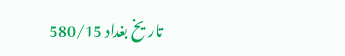تاریخ بغداد 580/15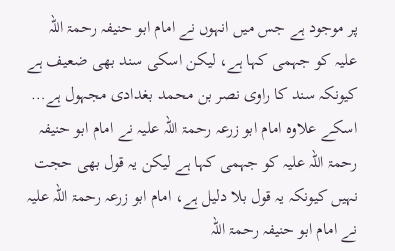پر موجود ہے جس میں انہوں نے امام ابو حنیفہ رحمۃ اللہ علیہ کو جہمی کہا ہے، لیکن اسکی سند بھی ضعیف ہے کیونکہ سند کا راوی نصر بن محمد بغدادی مجہول ہے…
اسکے علاوہ امام ابو زرعہ رحمۃ اللہ علیہ نے امام ابو حنیفہ رحمۃ اللہ علیہ کو جہمی کہا ہے لیکن یہ قول بھی حجت نہیں کیونکہ یہ قول بلا دلیل ہے، امام ابو زرعہ رحمۃ اللہ علیہ نے امام ابو حنیفہ رحمۃ اللہ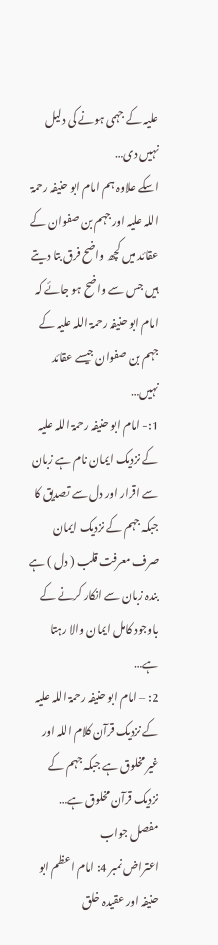علیہ کے جہمی ہونے کی دلیل نہیں دی…
اسکے علاوہ ہم امام ابو حنیفہ رحمۃ اللہ علیہ اور جہم بن صفوان کے عقائد میں کچھ واضح فرق بتا دیتے ہیں جس سے واضح ہو جائے کہ امام ابو حنیفہ رحمۃ اللہ علیہ کے جہم بن صفوان جیسے عقائد نہیں…
1:- امام ابو حنیفہ رحمۃ اللہ علیہ کے نزدیک ایمان نام ہے زبان سے اقرار اور دل سے تصدیق کا جبکہ جہم کے نزدیک ایمان صرف معرفت قلب ( دل ) ہے بندہ زبان سے انکار کرنے کے باوجود کامل ایمان والا رہتا ہے…
2: – امام ابو حنیفہ رحمۃ اللہ علیہ کے نزدیک قرآن کلام اللہ اور غیر مخلوق ہے جبکہ جہم کے نزدیک قرآن مخلوق ہے…
مفصل جواب
اعتراض نمبر 4: امام اعظم ابو حنیفہ اور عقیدہ خلق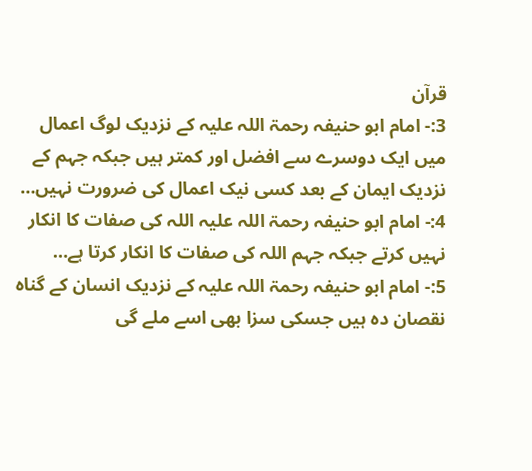قرآن
3:- امام ابو حنیفہ رحمۃ اللہ علیہ کے نزدیک لوگ اعمال میں ایک دوسرے سے افضل اور کمتر ہیں جبکہ جہم کے نزدیک ایمان کے بعد کسی نیک اعمال کی ضرورت نہیں…
4:- امام ابو حنیفہ رحمۃ اللہ علیہ اللہ کی صفات کا انکار نہیں کرتے جبکہ جہم اللہ کی صفات کا انکار کرتا ہے…
5:- امام ابو حنیفہ رحمۃ اللہ علیہ کے نزدیک انسان کے گناہ نقصان دہ ہیں جسکی سزا بھی اسے ملے گی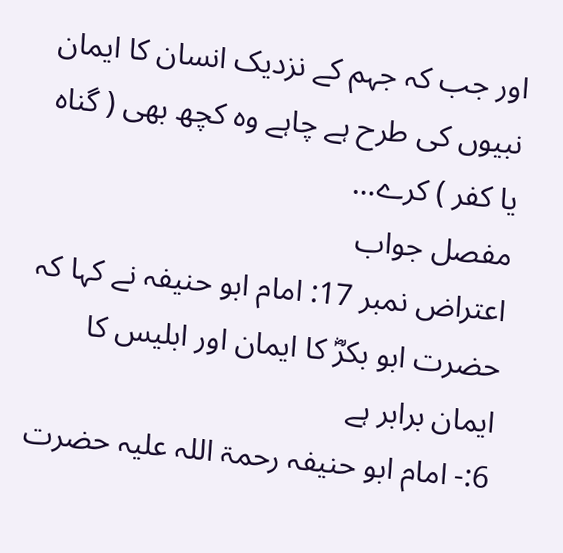اور جب کہ جہم کے نزدیک انسان کا ایمان نبیوں کی طرح ہے چاہے وہ کچھ بھی ( گناہ یا کفر ) کرے…
مفصل جواب
اعتراض نمبر 17: امام ابو حنیفہ نے کہا کہ حضرت ابو بکرؓ کا ایمان اور ابلیس کا ایمان برابر ہے
6:- امام ابو حنیفہ رحمۃ اللہ علیہ حضرت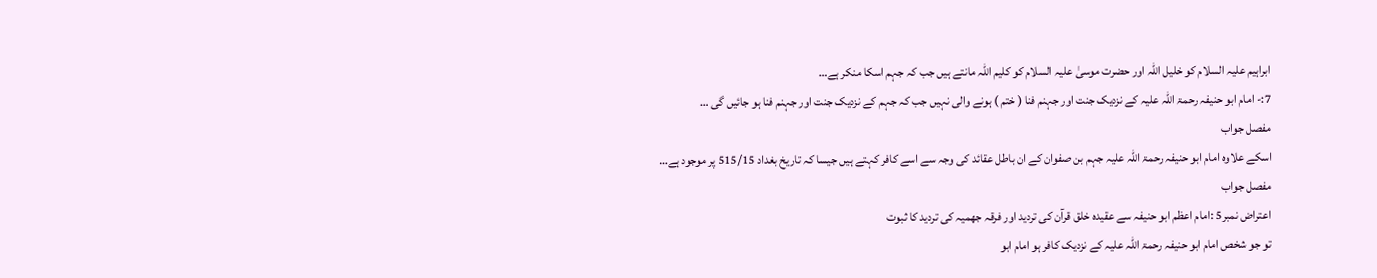ابراہیم علیہ السلام کو خلیل اللہ اور حضرت موسیٰ علیہ السلام کو کلیم اللہ مانتے ہیں جب کہ جہم اسکا منکر ہے…
7:- امام ابو حنیفہ رحمۃ اللہ علیہ کے نزدیک جنت اور جہنم فنا ( ختم ) ہونے والی نہیں جب کہ جہم کے نزدیک جنت اور جہنم فنا ہو جائیں گی …
مفصل جواب
اسکے علاوہ امام ابو حنیفہ رحمۃ اللہ علیہ جہم بن صفوان کے ان باطل عقائد کی وجہ سے اسے کافر کہتے ہیں جیسا کہ تاریخ بغداد 515/15 پر موجود ہے…
مفصل جواب
اعتراض نمبر5 :امام اعظم ابو حنیفہ سے عقیدہ خلق قرآن کی تردید اور فرقہ جھمیہ کی تردید کا ثبوت
تو جو شخص امام ابو حنیفہ رحمۃ اللہ علیہ کے نزدیک کافر ہو امام ابو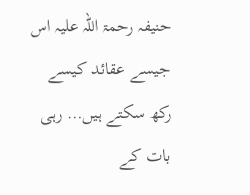حنیفہ رحمۃ اللہ علیہ اس جیسے عقائد کیسے رکھ سکتے ہیں… رہی بات کے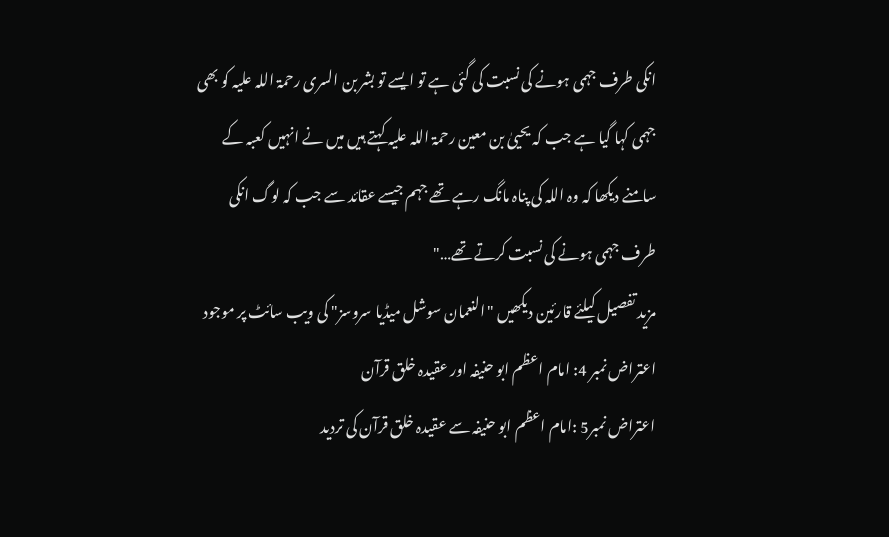انکی طرف جہمی ہونے کی نسبت کی گئی ہے تو ایسے تو بشر بن السری رحمۃ اللہ علیہ کو بھی جہمی کہا گیا ہے جب کہ یحییٰ بن معین رحمۃ اللہ علیہ کہتے ہیں میں نے انہیں کعبہ کے سامنے دیکھا کہ وہ اللہ کی پناہ مانگ رہے تھے جہم جیسے عقائد سے جب کہ لوگ انکی طرف جہمی ہونے کی نسبت کرتے تھے…"
مزید تفصیل کیلئے قارئین دیکھیں "النعمان سوشل میڈیا سروسز" کی ویب سائٹ پر موجود
اعتراض نمبر 4: امام اعظم ابو حنیفہ اور عقیدہ خلق قرآن
اعتراض نمبر5 :امام اعظم ابو حنیفہ سے عقیدہ خلق قرآن کی تردید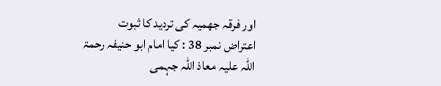اور فرقہ جھمیہ کی تردید کا ثبوت
اعتراض نمبر 38 : کیا امام ابو حنیفہ رحمۃ اللہ علیہ معاذ اللہ جہمی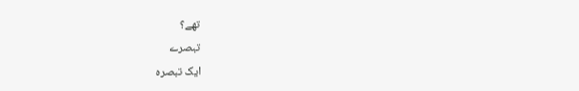تھے؟
تبصرے
ایک تبصرہ